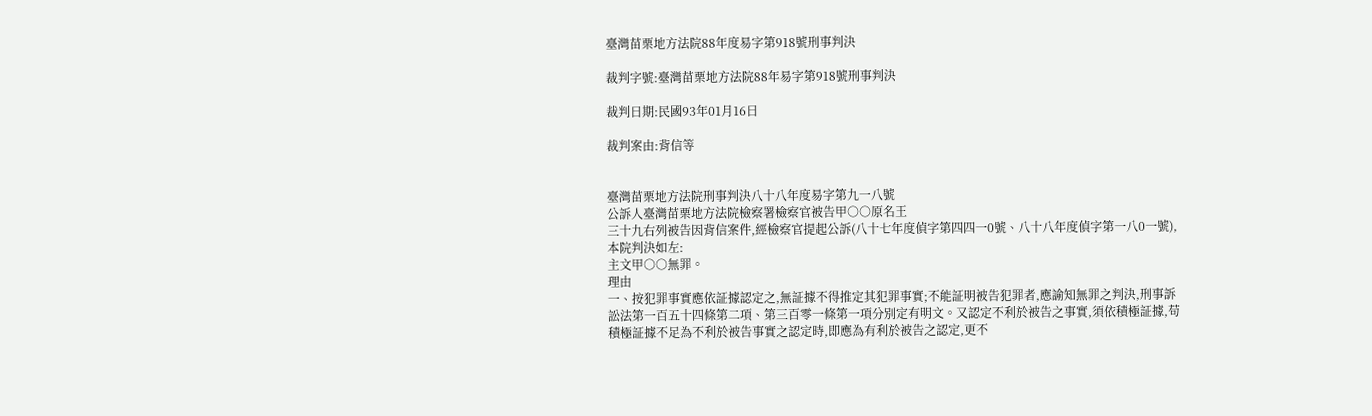臺灣苗栗地方法院88年度易字第918號刑事判決

裁判字號:臺灣苗栗地方法院88年易字第918號刑事判決

裁判日期:民國93年01月16日

裁判案由:背信等


臺灣苗栗地方法院刑事判決八十八年度易字第九一八號
公訴人臺灣苗栗地方法院檢察署檢察官被告甲○○原名王
三十九右列被告因背信案件,經檢察官提起公訴(八十七年度偵字第四四一0號、八十八年度偵字第一八0一號),本院判決如左:
主文甲○○無罪。
理由
一、按犯罪事實應依証據認定之,無証據不得推定其犯罪事實;不能証明被告犯罪者,應諭知無罪之判決,刑事訴訟法第一百五十四條第二項、第三百零一條第一項分別定有明文。又認定不利於被告之事實,須依積極証據,苟積極証據不足為不利於被告事實之認定時,即應為有利於被告之認定,更不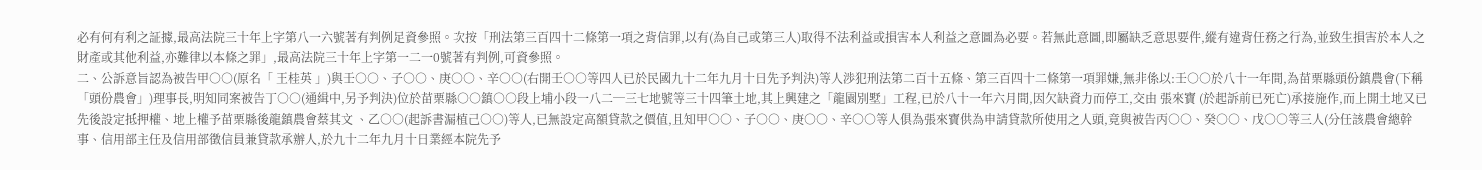必有何有利之証據,最高法院三十年上字第八一六號著有判例足資參照。次按「刑法第三百四十二條第一項之背信罪,以有(為自己或第三人)取得不法利益或損害本人利益之意圖為必要。若無此意圖,即屬缺乏意思要件,縱有違背任務之行為,並致生損害於本人之財產或其他利益,亦難律以本條之罪」,最高法院三十年上字第一二一0號著有判例,可資參照。
二、公訴意旨認為被告甲○○(原名「 王桂英 」)與壬○○、子○○、庚○○、辛○○(右開壬○○等四人已於民國九十二年九月十日先予判決)等人渉犯刑法第二百十五條、第三百四十二條第一項罪嫌,無非係以:壬○○於八十一年間,為苗栗縣頭份鎮農會(下稱「頭份農會」)理事長,明知同案被告丁○○(通緝中,另予判決)位於苗栗縣○○鎮○○段上埔小段一八二─三七地號等三十四筆土地,其上興建之「龍園別墅」工程,已於八十一年六月間,因欠缺資力而停工,交由 張來寶 (於起訴前已死亡)承接施作,而上開土地又已先後設定抵押權、地上權予苗栗縣後龍鎮農會蔡其文 、乙○○(起訴書漏植己○○)等人,已無設定高額貸款之價值,且知甲○○、子○○、庚○○、辛○○等人俱為張來寶供為申請貸款所使用之人頭,竟與被告丙○○、癸○○、戊○○等三人(分任該農會總幹事、信用部主任及信用部徵信員兼貸款承辦人,於九十二年九月十日業經本院先予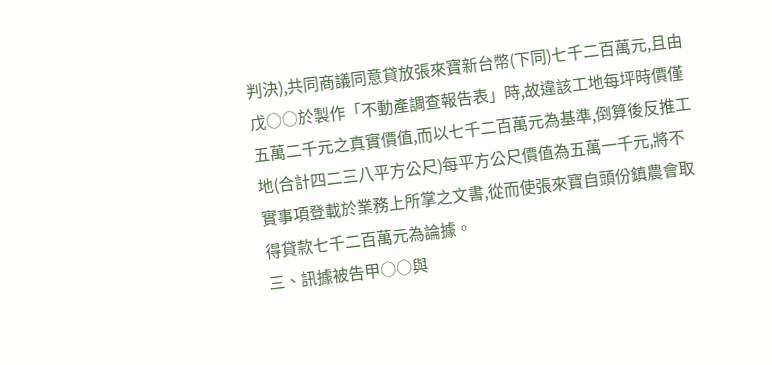判決),共同商議同意貸放張來寶新台幣(下同)七千二百萬元,且由戊○○於製作「不動產調查報告表」時,故違該工地每坪時價僅五萬二千元之真實價值,而以七千二百萬元為基準,倒算後反推工地(合計四二三八平方公尺)每平方公尺價值為五萬一千元,將不實事項登載於業務上所掌之文書,從而使張來寶自頭份鎮農會取得貸款七千二百萬元為論據。
三、訊據被告甲○○與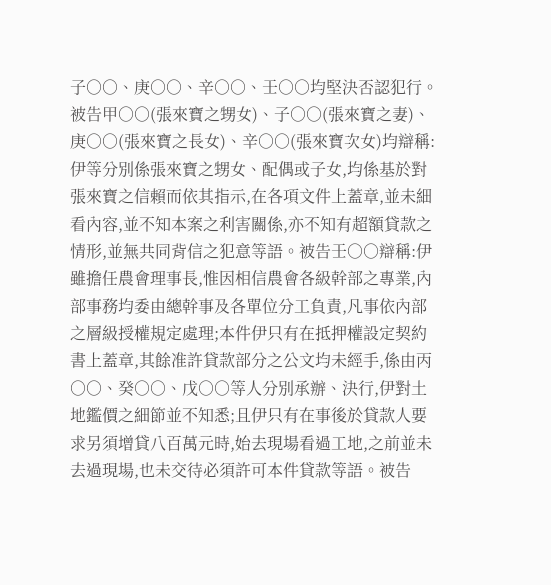子○○、庚○○、辛○○、壬○○均堅決否認犯行。被告甲○○(張來寶之甥女)、子○○(張來寶之妻)、庚○○(張來寶之長女)、辛○○(張來寶次女)均辯稱:伊等分別係張來寶之甥女、配偶或子女,均係基於對張來寶之信賴而依其指示,在各項文件上蓋章,並未細看內容,並不知本案之利害關係,亦不知有超額貸款之情形,並無共同背信之犯意等語。被告壬○○辯稱:伊雖擔任農會理事長,惟因相信農會各級幹部之專業,內部事務均委由總幹事及各單位分工負責,凡事依內部之層級授權規定處理;本件伊只有在抵押權設定契約書上蓋章,其餘准許貸款部分之公文均未經手,係由丙○○、癸○○、戊○○等人分別承辦、決行,伊對土地鑑價之細節並不知悉;且伊只有在事後於貸款人要求另須增貸八百萬元時,始去現場看過工地,之前並未去過現場,也未交待必須許可本件貸款等語。被告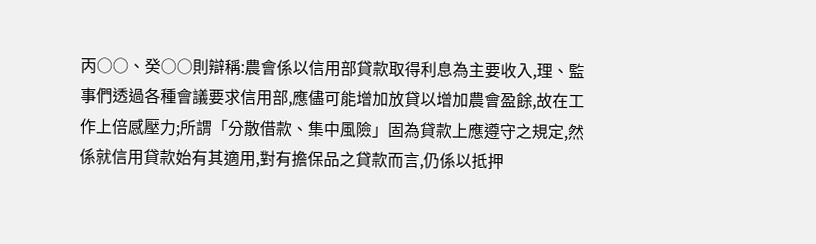丙○○、癸○○則辯稱:農會係以信用部貸款取得利息為主要收入,理、監事們透過各種會議要求信用部,應儘可能增加放貸以增加農會盈餘,故在工作上倍感壓力;所謂「分散借款、集中風險」固為貸款上應遵守之規定,然係就信用貸款始有其適用,對有擔保品之貸款而言,仍係以抵押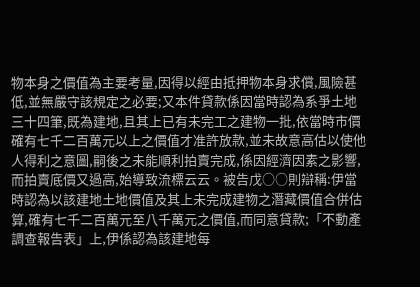物本身之價值為主要考量,因得以經由抵押物本身求償,風險甚低,並無嚴守該規定之必要;又本件貸款係因當時認為系爭土地三十四筆,既為建地,且其上已有未完工之建物一批,依當時市價確有七千二百萬元以上之價值才准許放款,並未故意高估以使他人得利之意圖,嗣後之未能順利拍賣完成,係因經濟因素之影響,而拍賣底價又過高,始導致流標云云。被告戊○○則辯稱:伊當時認為以該建地土地價值及其上未完成建物之潛藏價值合併估算,確有七千二百萬元至八千萬元之價值,而同意貸款;「不動產調查報告表」上,伊係認為該建地每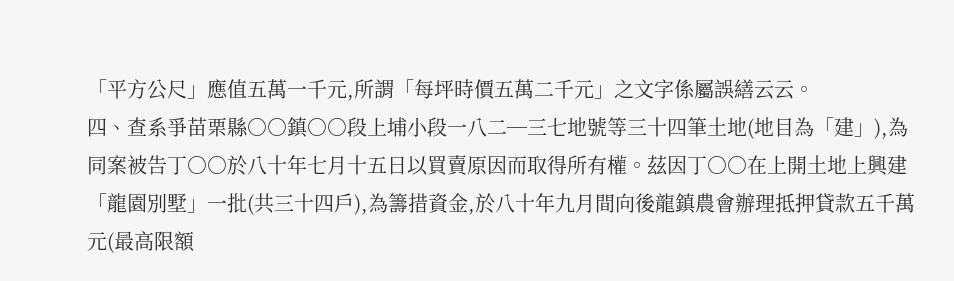「平方公尺」應值五萬一千元,所謂「每坪時價五萬二千元」之文字係屬誤繕云云。
四、查系爭苗栗縣○○鎮○○段上埔小段一八二─三七地號等三十四筆土地(地目為「建」),為同案被告丁○○於八十年七月十五日以買賣原因而取得所有權。茲因丁○○在上開土地上興建「龍園別墅」一批(共三十四戶),為籌措資金,於八十年九月間向後龍鎮農會辦理抵押貸款五千萬元(最高限額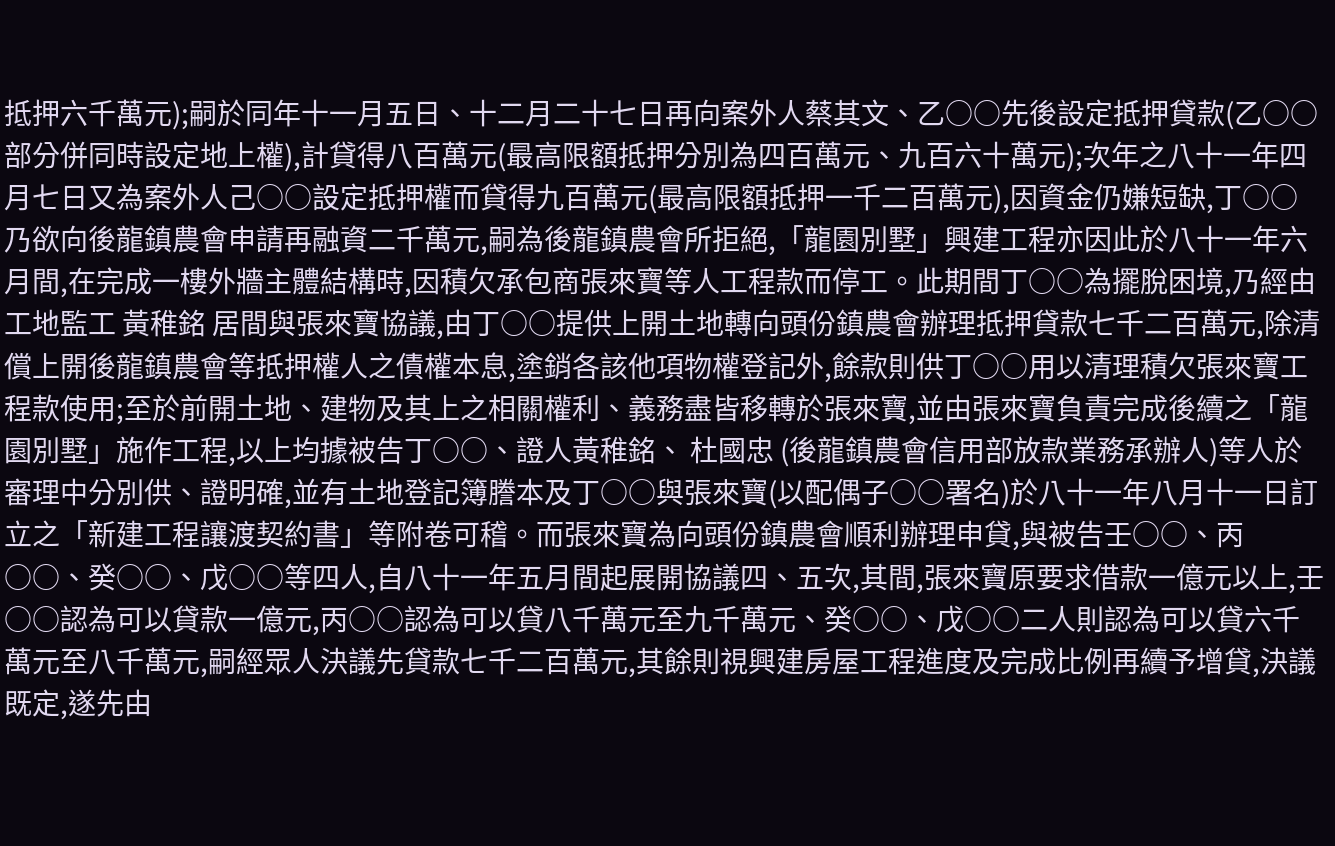抵押六千萬元);嗣於同年十一月五日、十二月二十七日再向案外人蔡其文、乙○○先後設定抵押貸款(乙○○部分併同時設定地上權),計貸得八百萬元(最高限額抵押分別為四百萬元、九百六十萬元);次年之八十一年四月七日又為案外人己○○設定抵押權而貸得九百萬元(最高限額抵押一千二百萬元),因資金仍嫌短缺,丁○○乃欲向後龍鎮農會申請再融資二千萬元,嗣為後龍鎮農會所拒絕,「龍園別墅」興建工程亦因此於八十一年六月間,在完成一樓外牆主體結構時,因積欠承包商張來寶等人工程款而停工。此期間丁○○為擺脫困境,乃經由工地監工 黃稚銘 居間與張來寶協議,由丁○○提供上開土地轉向頭份鎮農會辦理抵押貸款七千二百萬元,除清償上開後龍鎮農會等抵押權人之債權本息,塗銷各該他項物權登記外,餘款則供丁○○用以清理積欠張來寶工程款使用;至於前開土地、建物及其上之相關權利、義務盡皆移轉於張來寶,並由張來寶負責完成後續之「龍園別墅」施作工程,以上均據被告丁○○、證人黃稚銘、 杜國忠 (後龍鎮農會信用部放款業務承辦人)等人於審理中分別供、證明確,並有土地登記簿謄本及丁○○與張來寶(以配偶子○○署名)於八十一年八月十一日訂立之「新建工程讓渡契約書」等附卷可稽。而張來寶為向頭份鎮農會順利辦理申貸,與被告壬○○、丙○○、癸○○、戊○○等四人,自八十一年五月間起展開協議四、五次,其間,張來寶原要求借款一億元以上,壬○○認為可以貸款一億元,丙○○認為可以貸八千萬元至九千萬元、癸○○、戊○○二人則認為可以貸六千萬元至八千萬元,嗣經眾人決議先貸款七千二百萬元,其餘則視興建房屋工程進度及完成比例再續予增貸,決議既定,遂先由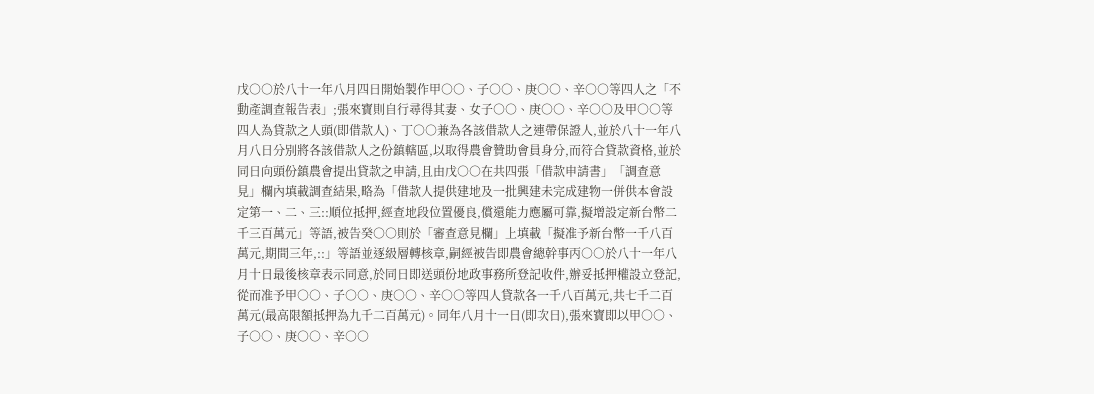戊○○於八十一年八月四日開始製作甲○○、子○○、庚○○、辛○○等四人之「不動產調查報告表」;張來寶則自行尋得其妻、女子○○、庚○○、辛○○及甲○○等四人為貸款之人頭(即借款人)、丁○○兼為各該借款人之連帶保證人,並於八十一年八月八日分別將各該借款人之份鎮轄區,以取得農會贊助會員身分,而符合貸款資格,並於同日向頭份鎮農會提出貸款之申請,且由戊○○在共四張「借款申請書」「調查意見」欄內填載調查結果,略為「借款人提供建地及一批興建未完成建物一併供本會設定第一、二、三::順位抵押,經查地段位置優良,償還能力應屬可靠,擬增設定新台幣二千三百萬元」等語,被告癸○○則於「審查意見欄」上填載「擬准予新台幣一千八百萬元,期間三年,::」等語並逐級層轉核章,嗣經被告即農會總幹事丙○○於八十一年八月十日最後核章表示同意,於同日即送頭份地政事務所登記收件,辦妥抵押權設立登記,從而准予甲○○、子○○、庚○○、辛○○等四人貸款各一千八百萬元,共七千二百萬元(最高限額抵押為九千二百萬元)。同年八月十一日(即次日),張來寶即以甲○○、子○○、庚○○、辛○○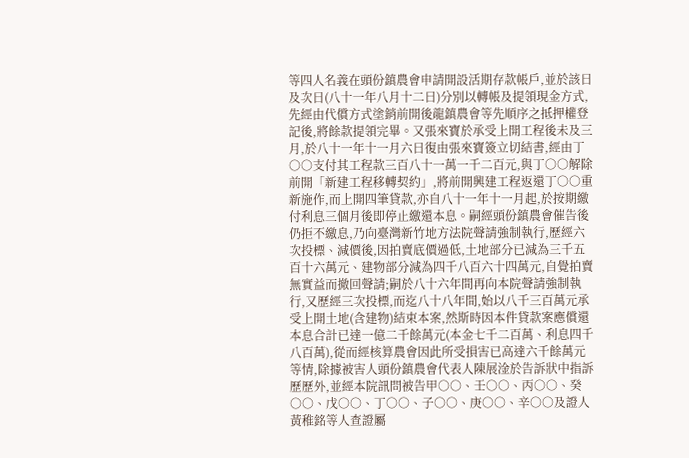等四人名義在頭份鎮農會申請開設活期存款帳戶,並於該日及次日(八十一年八月十二日)分別以轉帳及提領現金方式,先經由代償方式塗銷前開後龍鎮農會等先順序之抵押權登記後,將餘款提領完畢。又張來寶於承受上開工程後未及三月,於八十一年十一月六日復由張來寶簽立切結書,經由丁○○支付其工程款三百八十一萬一千二百元,與丁○○解除前開「新建工程移轉契約」,將前開興建工程返還丁○○重新施作,而上開四筆貸款,亦自八十一年十一月起,於按期繳付利息三個月後即停止繳還本息。嗣經頭份鎮農會催告後仍拒不繳息,乃向臺灣新竹地方法院聲請強制執行,歷經六次投標、減價後,因拍賣底價過低,土地部分已減為三千五百十六萬元、建物部分減為四千八百六十四萬元,自覺拍賣無實益而撤回聲請;嗣於八十六年間再向本院聲請強制執行,又歷經三次投標,而迄八十八年間,始以八千三百萬元承受上開土地(含建物)結束本案,然斯時因本件貸款案應償還本息合計已達一億二千餘萬元(本金七千二百萬、利息四千八百萬),從而經核算農會因此所受損害已高達六千餘萬元等情,除據被害人頭份鎮農會代表人陳展淦於告訴狀中指訴歷歷外,並經本院訊問被告甲○○、壬○○、丙○○、癸○○、戊○○、丁○○、子○○、庚○○、辛○○及證人黃稚銘等人查證屬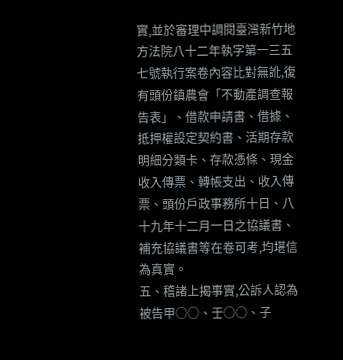實,並於審理中調閱臺灣新竹地方法院八十二年執字第一三五七號執行案卷內容比對無訛,復有頭份鎮農會「不動產調查報告表」、借款申請書、借據、抵押權設定契約書、活期存款明細分類卡、存款憑條、現金收入傳票、轉帳支出、收入傳票、頭份戶政事務所十日、八十九年十二月一日之協議書、補充協議書等在卷可考,均堪信為真實。
五、稽諸上揭事實,公訴人認為被告甲○○、壬○○、子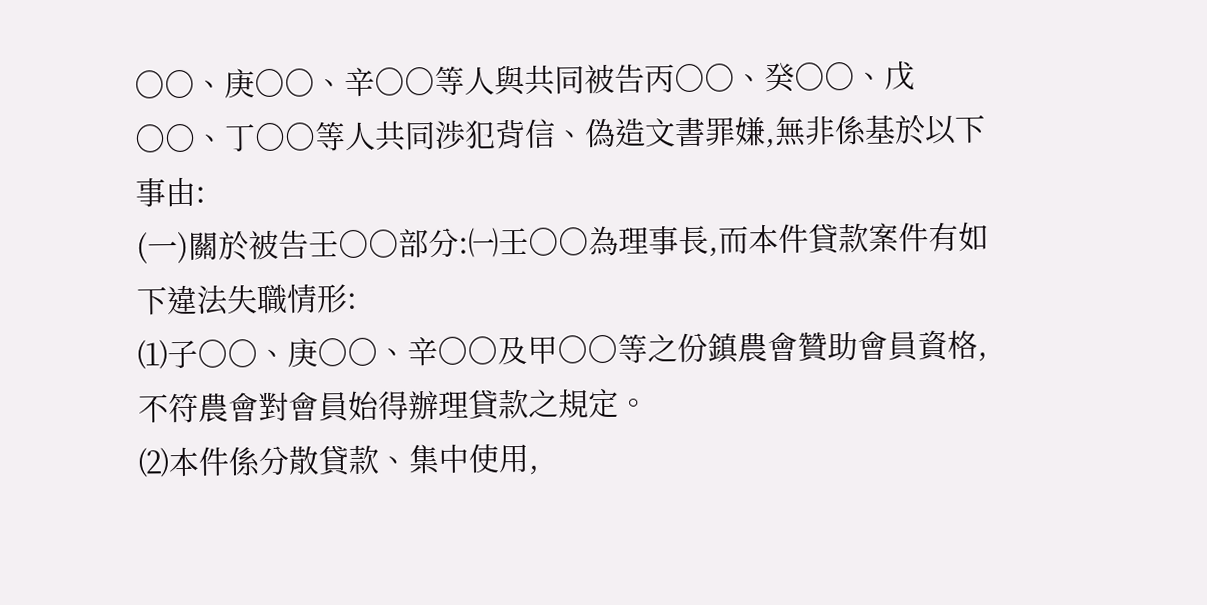○○、庚○○、辛○○等人與共同被告丙○○、癸○○、戊○○、丁○○等人共同渉犯背信、偽造文書罪嫌,無非係基於以下事由:
(一)關於被告壬○○部分:㈠壬○○為理事長,而本件貸款案件有如下違法失職情形:
⑴子○○、庚○○、辛○○及甲○○等之份鎮農會贊助會員資格,不符農會對會員始得辦理貸款之規定。
⑵本件係分散貸款、集中使用,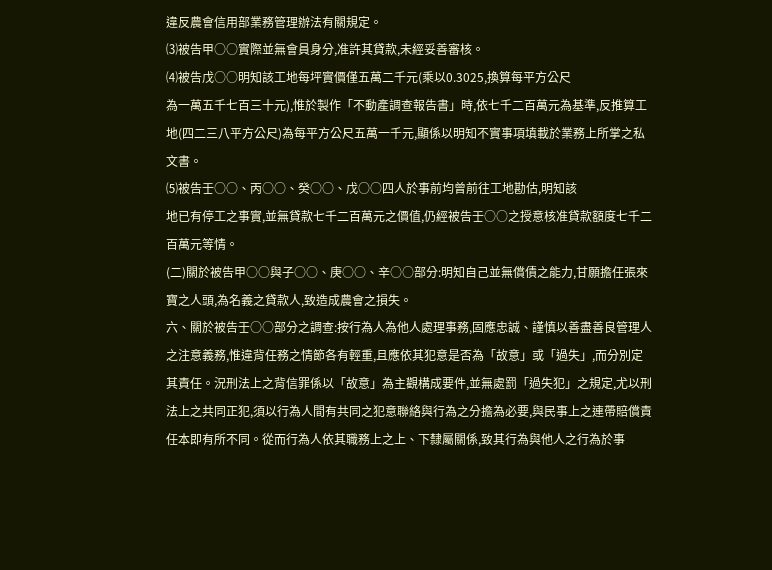違反農會信用部業務管理辦法有關規定。
⑶被告甲○○實際並無會員身分,准許其貸款,未經妥善審核。
⑷被告戊○○明知該工地每坪實價僅五萬二千元(乘以0.3025,換算每平方公尺
為一萬五千七百三十元),惟於製作「不動產調查報告書」時,依七千二百萬元為基準,反推算工地(四二三八平方公尺)為每平方公尺五萬一千元,顯係以明知不實事項填載於業務上所掌之私文書。
⑸被告壬○○、丙○○、癸○○、戊○○四人於事前均曾前往工地勘估,明知該
地已有停工之事實,並無貸款七千二百萬元之價值,仍經被告壬○○之授意核准貸款額度七千二百萬元等情。
(二)關於被告甲○○與子○○、庚○○、辛○○部分:明知自己並無償債之能力,甘願擔任張來寶之人頭,為名義之貸款人,致造成農會之損失。
六、關於被告壬○○部分之調查:按行為人為他人處理事務,固應忠誠、謹慎以善盡善良管理人之注意義務,惟違背任務之情節各有輕重,且應依其犯意是否為「故意」或「過失」,而分別定其責任。況刑法上之背信罪係以「故意」為主觀構成要件,並無處罰「過失犯」之規定,尤以刑法上之共同正犯,須以行為人間有共同之犯意聯絡與行為之分擔為必要,與民事上之連帶賠償責任本即有所不同。從而行為人依其職務上之上、下隸屬關係,致其行為與他人之行為於事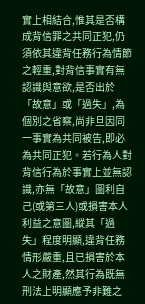實上相結合,惟其是否構成背信罪之共同正犯,仍須依其違背任務行為情節之輕重,對背信事實有無認識與意欲,是否出於「故意」或「過失」,為個別之省察,尚非旦因同一事實為共同被告,即必為共同正犯。若行為人對背信行為於事實上並無認識,亦無「故意」圖利自己(或第三人)或損害本人利益之意圖,縱其「過失」程度明顯,違背任務情形嚴重,且已損害於本人之財產,然其行為既無刑法上明顯應予非難之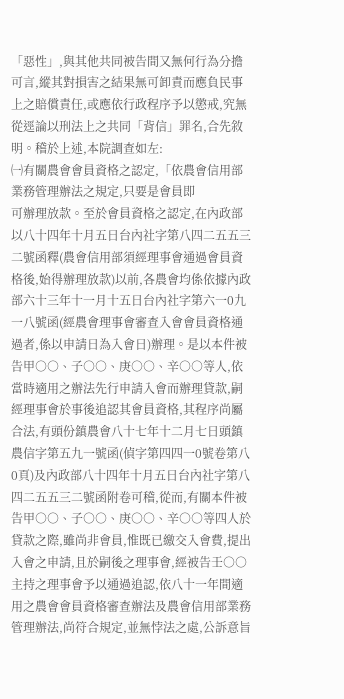「惡性」,與其他共同被告間又無何行為分擔可言,縱其對損害之結果無可卸責而應負民事上之賠償責任,或應依行政程序予以懲戒,究無從逕論以刑法上之共同「背信」罪名,合先敘明。稽於上述,本院調查如左:
㈠有關農會會員資格之認定,「依農會信用部業務管理辦法之規定,只要是會員即
可辦理放款。至於會員資格之認定,在內政部以八十四年十月五日台內社字第八四二五五三二號函釋(農會信用部須經理事會通過會員資格後,始得辦理放款)以前,各農會均係依據內政部六十三年十一月十五日台內社字第六一0九一八號函(經農會理事會審查入會會員資格通過者,係以申請日為入會日)辦理。是以本件被告甲○○、子○○、庚○○、辛○○等人,依當時適用之辦法先行申請入會而辦理貸款,嗣經理事會於事後追認其會員資格,其程序尚屬合法,有頭份鎮農會八十七年十二月七日頭鎮農信字第五九一號函(偵字第四四一0號卷第八0頁)及內政部八十四年十月五日台內社字第八四二五五三二號函附卷可稽,從而,有關本件被告甲○○、子○○、庚○○、辛○○等四人於貸款之際,雖尚非會員,惟既已繳交入會費,提出入會之申請,且於嗣後之理事會,經被告壬○○主持之理事會予以通過追認,依八十一年間適用之農會會員資格審查辦法及農會信用部業務管理辦法,尚符合規定,並無悖法之處,公訴意旨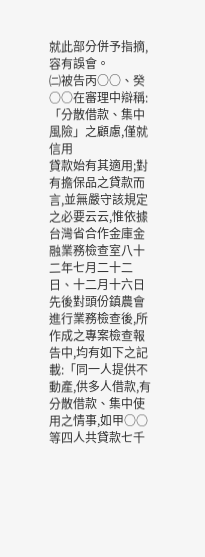就此部分併予指摘,容有誤會。
㈡被告丙○○、癸○○在審理中辯稱:「分散借款、集中風險」之顧慮,僅就信用
貸款始有其適用;對有擔保品之貸款而言,並無嚴守該規定之必要云云,惟依據台灣省合作金庫金融業務檢查室八十二年七月二十二日、十二月十六日先後對頭份鎮農會進行業務檢查後,所作成之專案檢查報告中,均有如下之記載:「同一人提供不動產,供多人借款,有分散借款、集中使用之情事,如甲○○等四人共貸款七千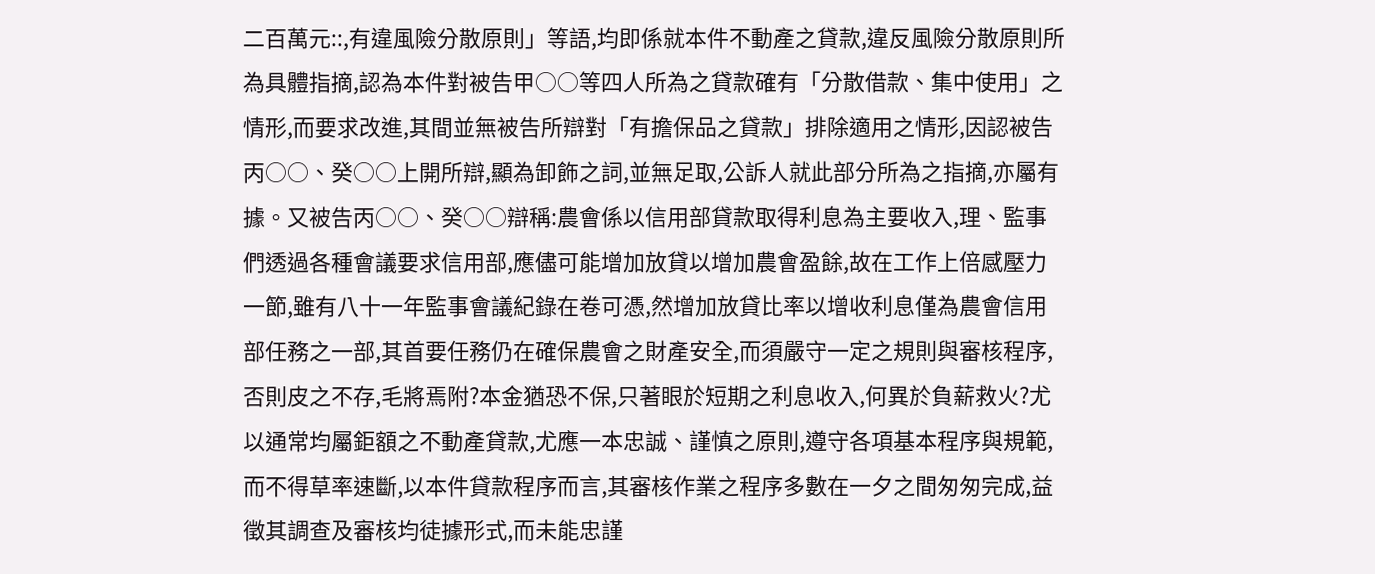二百萬元::,有違風險分散原則」等語,均即係就本件不動產之貸款,違反風險分散原則所為具體指摘,認為本件對被告甲○○等四人所為之貸款確有「分散借款、集中使用」之情形,而要求改進,其間並無被告所辯對「有擔保品之貸款」排除適用之情形,因認被告丙○○、癸○○上開所辯,顯為卸飾之詞,並無足取,公訴人就此部分所為之指摘,亦屬有據。又被告丙○○、癸○○辯稱:農會係以信用部貸款取得利息為主要收入,理、監事們透過各種會議要求信用部,應儘可能增加放貸以增加農會盈餘,故在工作上倍感壓力一節,雖有八十一年監事會議紀錄在卷可憑,然增加放貸比率以增收利息僅為農會信用部任務之一部,其首要任務仍在確保農會之財產安全,而須嚴守一定之規則與審核程序,否則皮之不存,毛將焉附?本金猶恐不保,只著眼於短期之利息收入,何異於負薪救火?尤以通常均屬鉅額之不動產貸款,尤應一本忠誠、謹慎之原則,遵守各項基本程序與規範,而不得草率速斷,以本件貸款程序而言,其審核作業之程序多數在一夕之間匆匆完成,益徵其調查及審核均徒據形式,而未能忠謹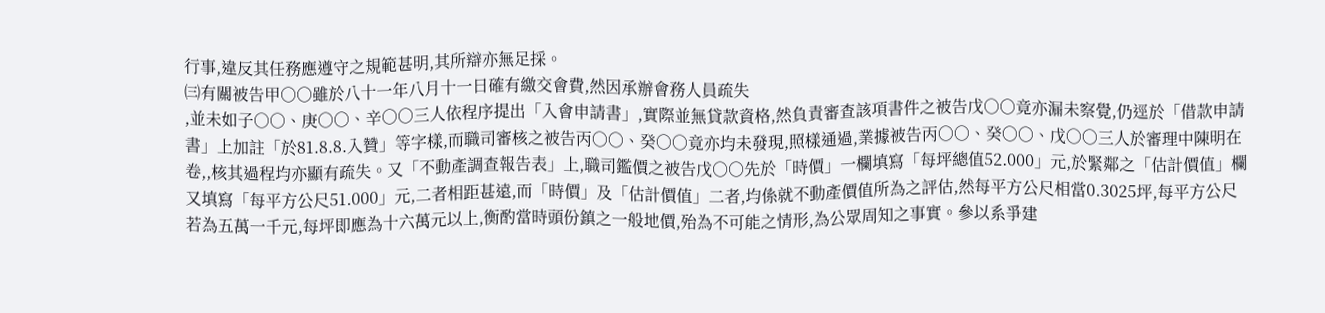行事,違反其任務應遵守之規範甚明,其所辯亦無足採。
㈢有關被告甲○○雖於八十一年八月十一日確有繳交會費,然因承辦會務人員疏失
,並未如子○○、庚○○、辛○○三人依程序提出「入會申請書」,實際並無貸款資格,然負責審查該項書件之被告戊○○竟亦漏未察覺,仍逕於「借款申請書」上加註「於81.8.8.入贊」等字樣,而職司審核之被告丙○○、癸○○竟亦均未發現,照樣通過,業據被告丙○○、癸○○、戊○○三人於審理中陳明在卷,,核其過程均亦顯有疏失。又「不動產調查報告表」上,職司鑑價之被告戊○○先於「時價」一欄填寫「每坪總值52.000」元,於緊鄰之「估計價值」欄又填寫「每平方公尺51.000」元,二者相距甚遠,而「時價」及「估計價值」二者,均係就不動產價值所為之評估,然每平方公尺相當0.3025坪,每平方公尺若為五萬一千元,每坪即應為十六萬元以上,衡酌當時頭份鎮之一般地價,殆為不可能之情形,為公眾周知之事實。參以系爭建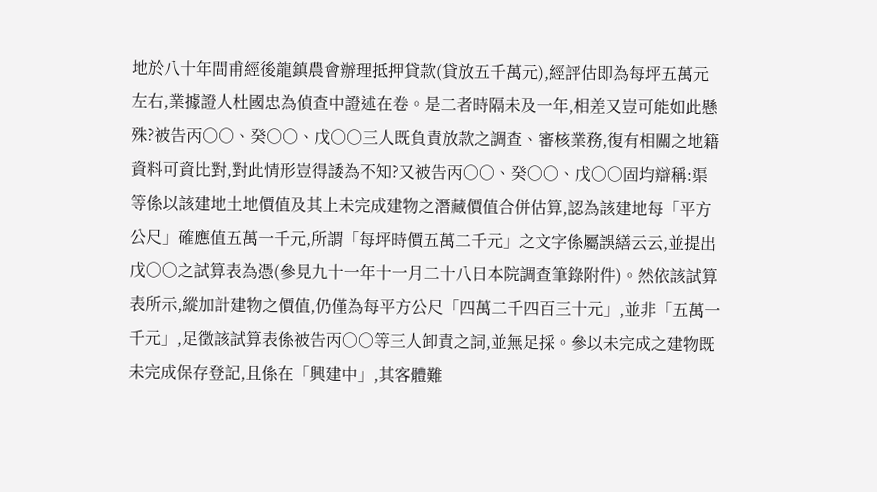地於八十年間甫經後龍鎮農會辦理抵押貸款(貸放五千萬元),經評估即為每坪五萬元左右,業據證人杜國忠為偵查中證述在卷。是二者時隔未及一年,相差又豈可能如此懸殊?被告丙○○、癸○○、戊○○三人既負責放款之調查、審核業務,復有相關之地籍資料可資比對,對此情形豈得諉為不知?又被告丙○○、癸○○、戊○○固均辯稱:渠等係以該建地土地價值及其上未完成建物之潛藏價值合併估算,認為該建地每「平方公尺」確應值五萬一千元,所謂「每坪時價五萬二千元」之文字係屬誤繕云云,並提出戊○○之試算表為憑(參見九十一年十一月二十八日本院調查筆錄附件)。然依該試算表所示,縱加計建物之價值,仍僅為每平方公尺「四萬二千四百三十元」,並非「五萬一千元」,足徵該試算表係被告丙○○等三人卸責之詞,並無足採。參以未完成之建物既未完成保存登記,且係在「興建中」,其客體難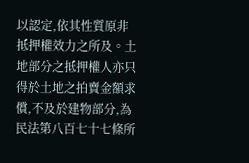以認定,依其性質原非抵押權效力之所及。土地部分之抵押權人亦只得於土地之拍賣金額求償,不及於建物部分,為民法第八百七十七條所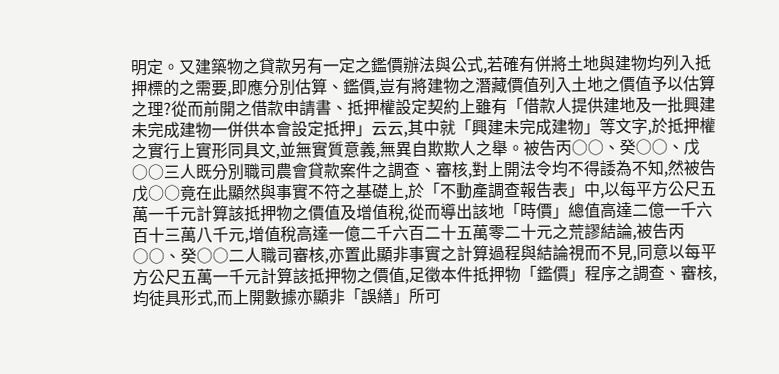明定。又建築物之貸款另有一定之鑑價辦法與公式,若確有併將土地與建物均列入抵押標的之需要,即應分別估算、鑑價,豈有將建物之潛藏價值列入土地之價值予以估算之理?從而前開之借款申請書、抵押權設定契約上雖有「借款人提供建地及一批興建未完成建物一併供本會設定抵押」云云,其中就「興建未完成建物」等文字,於抵押權之實行上實形同具文,並無實質意義,無異自欺欺人之舉。被告丙○○、癸○○、戊○○三人既分別職司農會貸款案件之調查、審核,對上開法令均不得諉為不知,然被告戊○○竟在此顯然與事實不符之基礎上,於「不動產調查報告表」中,以每平方公尺五萬一千元計算該抵押物之價值及增值稅,從而導出該地「時價」總值高達二億一千六百十三萬八千元,增值稅高達一億二千六百二十五萬零二十元之荒謬結論,被告丙○○、癸○○二人職司審核,亦置此顯非事實之計算過程與結論視而不見,同意以每平方公尺五萬一千元計算該抵押物之價值,足徵本件抵押物「鑑價」程序之調查、審核,均徒具形式,而上開數據亦顯非「誤繕」所可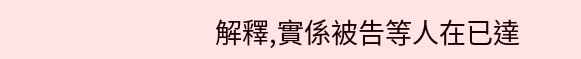解釋,實係被告等人在已達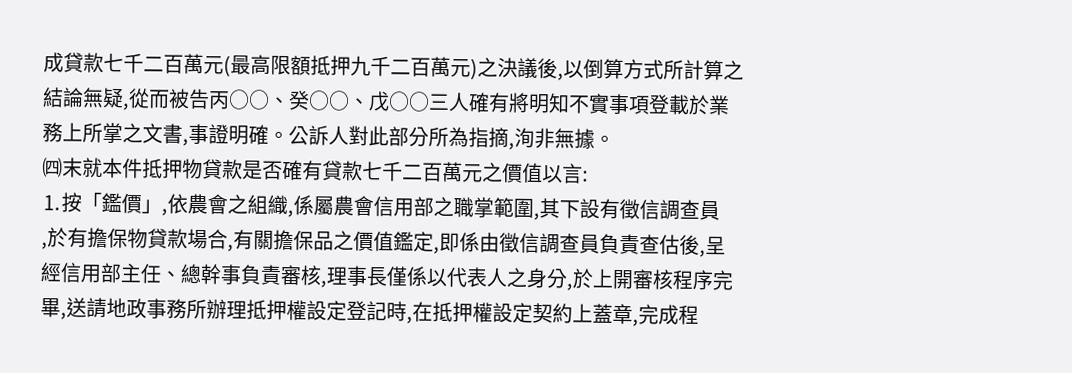成貸款七千二百萬元(最高限額抵押九千二百萬元)之決議後,以倒算方式所計算之結論無疑,從而被告丙○○、癸○○、戊○○三人確有將明知不實事項登載於業務上所掌之文書,事證明確。公訴人對此部分所為指摘,洵非無據。
㈣末就本件抵押物貸款是否確有貸款七千二百萬元之價值以言:
⒈按「鑑價」,依農會之組織,係屬農會信用部之職掌範圍,其下設有徵信調查員
,於有擔保物貸款場合,有關擔保品之價值鑑定,即係由徵信調查員負責查估後,呈經信用部主任、總幹事負責審核,理事長僅係以代表人之身分,於上開審核程序完畢,送請地政事務所辦理抵押權設定登記時,在抵押權設定契約上蓋章,完成程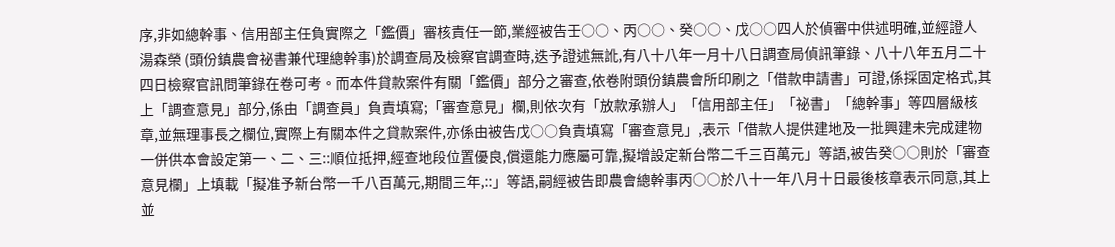序,非如總幹事、信用部主任負實際之「鑑價」審核責任一節,業經被告壬○○、丙○○、癸○○、戊○○四人於偵審中供述明確,並經證人 湯森榮 (頭份鎮農會祕書兼代理總幹事)於調查局及檢察官調查時,迭予證述無訛,有八十八年一月十八日調查局偵訊筆錄、八十八年五月二十四日檢察官訊問筆錄在卷可考。而本件貸款案件有關「鑑價」部分之審查,依卷附頭份鎮農會所印刷之「借款申請書」可證,係採固定格式,其上「調查意見」部分,係由「調查員」負責填寫;「審查意見」欄,則依次有「放款承辦人」「信用部主任」「祕書」「總幹事」等四層級核章,並無理事長之欄位,實際上有關本件之貸款案件,亦係由被告戊○○負責填寫「審查意見」,表示「借款人提供建地及一批興建未完成建物一併供本會設定第一、二、三::順位抵押,經查地段位置優良,償還能力應屬可靠,擬增設定新台幣二千三百萬元」等語,被告癸○○則於「審查意見欄」上填載「擬准予新台幣一千八百萬元,期間三年,::」等語,嗣經被告即農會總幹事丙○○於八十一年八月十日最後核章表示同意,其上並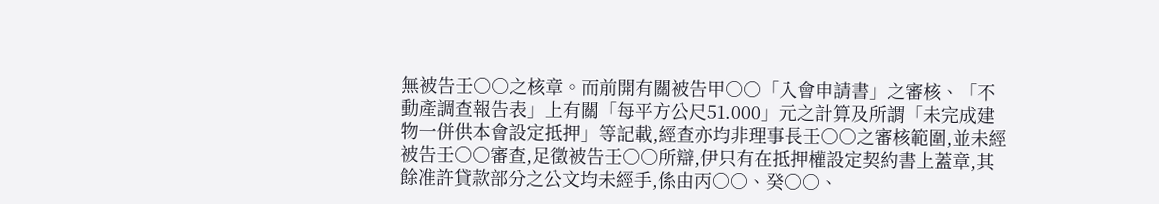無被告壬○○之核章。而前開有關被告甲○○「入會申請書」之審核、「不動產調查報告表」上有關「每平方公尺51.000」元之計算及所謂「未完成建物一併供本會設定抵押」等記載,經查亦均非理事長壬○○之審核範圍,並未經被告壬○○審查,足徵被告壬○○所辯,伊只有在抵押權設定契約書上蓋章,其餘准許貸款部分之公文均未經手,係由丙○○、癸○○、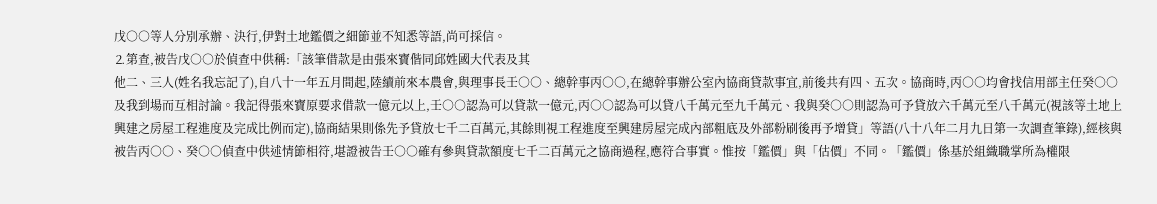戊○○等人分別承辦、決行,伊對土地鑑價之細節並不知悉等語,尚可採信。
⒉第查,被告戊○○於偵查中供稱:「該筆借款是由張來寶偕同邱姓國大代表及其
他二、三人(姓名我忘記了),自八十一年五月間起,陸續前來本農會,與理事長壬○○、總幹事丙○○,在總幹事辦公室內協商貸款事宜,前後共有四、五次。協商時,丙○○均會找信用部主任癸○○及我到場而互相討論。我記得張來寶原要求借款一億元以上,壬○○認為可以貸款一億元,丙○○認為可以貸八千萬元至九千萬元、我與癸○○則認為可予貸放六千萬元至八千萬元(視該等土地上興建之房屋工程進度及完成比例而定),協商結果則係先予貸放七千二百萬元,其餘則視工程進度至興建房屋完成內部粗底及外部粉刷後再予增貸」等語(八十八年二月九日第一次調查筆錄),經核與被告丙○○、癸○○偵查中供述情節相符,堪證被告壬○○確有參與貸款額度七千二百萬元之協商過程,應符合事實。惟按「鑑價」與「估價」不同。「鑑價」係基於組織職掌所為權限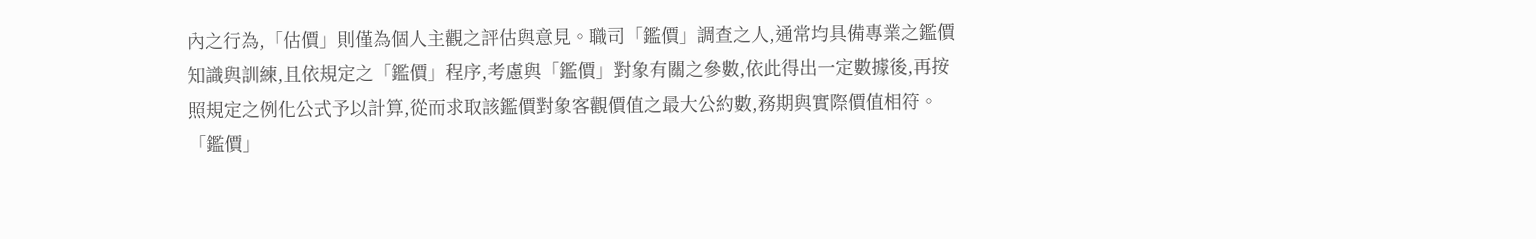內之行為,「估價」則僅為個人主觀之評估與意見。職司「鑑價」調查之人,通常均具備專業之鑑價知識與訓練,且依規定之「鑑價」程序,考慮與「鑑價」對象有關之參數,依此得出一定數據後,再按照規定之例化公式予以計算,從而求取該鑑價對象客觀價值之最大公約數,務期與實際價值相符。「鑑價」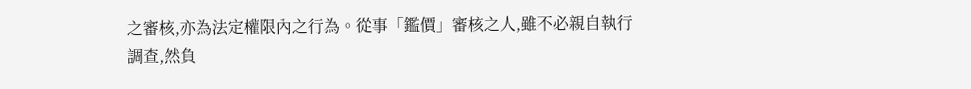之審核,亦為法定權限內之行為。從事「鑑價」審核之人,雖不必親自執行調查,然負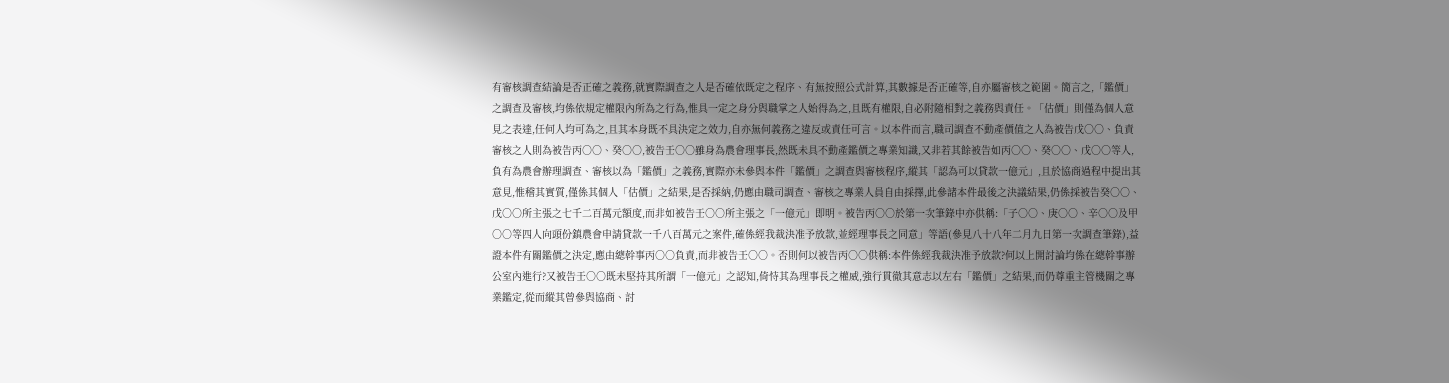有審核調查結論是否正確之義務,就實際調查之人是否確依既定之程序、有無按照公式計算,其數據是否正確等,自亦屬審核之範圍。簡言之,「鑑價」之調查及審核,均係依規定權限內所為之行為,惟具一定之身分與職掌之人始得為之,且既有權限,自必附隨相對之義務與責任。「估價」則僅為個人意見之表達,任何人均可為之,且其本身既不具決定之效力,自亦無何義務之違反或責任可言。以本件而言,職司調查不動產價值之人為被告戊○○、負責審核之人則為被告丙○○、癸○○,被告壬○○雖身為農會理事長,然既未具不動產鑑價之專業知識,又非若其餘被告如丙○○、癸○○、戊○○等人,負有為農會辦理調查、審核以為「鑑價」之義務,實際亦未參與本件「鑑價」之調查與審核程序,縱其「認為可以貸款一億元」,且於協商過程中提出其意見,惟稽其實質,僅係其個人「估價」之結果,是否採納,仍應由職司調查、審核之專業人員自由採擇,此參諸本件最後之決議結果,仍係採被告癸○○、戊○○所主張之七千二百萬元額度,而非如被告壬○○所主張之「一億元」即明。被告丙○○於第一次筆錄中亦供稱:「子○○、庚○○、辛○○及甲○○等四人向頭份鎮農會申請貸款一千八百萬元之案件,確係經我裁決准予放款,並經理事長之同意」等語(參見八十八年二月九日第一次調查筆錄),益證本件有關鑑價之決定,應由總幹事丙○○負責,而非被告壬○○。否則何以被告丙○○供稱:本件係經我裁決准予放款?何以上開討論均係在總幹事辦公室內進行?又被告壬○○既未堅持其所謂「一億元」之認知,倚恃其為理事長之權威,強行貫徹其意志以左右「鑑價」之結果,而仍尊重主管機關之專業鑑定,從而縱其曾參與協商、討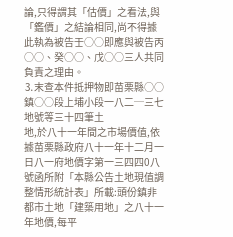論,只得謂其「估價」之看法,與「鑑價」之結論相同,尚不得據此執為被告壬○○即應與被告丙○○、癸○○、戊○○三人共同負責之理由。
⒊末查本件抵押物即苗栗縣○○鎮○○段上埔小段一八二─三七地號等三十四筆土
地,於八十一年間之市場價值,依據苗栗縣政府八十一年十二月一日八一府地價字第一三四四0八號函所附「本縣公告土地現值調整情形統計表」所載:頭份鎮非都市土地「建築用地」之八十一年地價,每平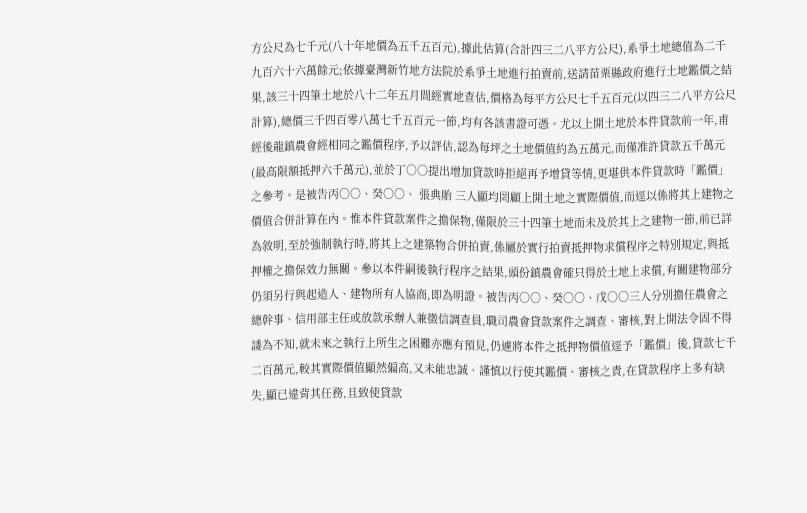方公尺為七千元(八十年地價為五千五百元),據此估算(合計四三二八平方公尺),系爭土地總值為二千九百六十六萬餘元;依據臺灣新竹地方法院於系爭土地進行拍賣前,送請苗栗縣政府進行土地鑑價之結果,該三十四筆土地於八十二年五月間經實地查估,價格為每平方公尺七千五百元(以四三二八平方公尺計算),總價三千四百零八萬七千五百元一節,均有各該書證可憑。尤以上開土地於本件貸款前一年,甫經後龍鎮農會經相同之鑑價程序,予以評估,認為每坪之土地價值約為五萬元,而僅准許貸款五千萬元(最高限額抵押六千萬元),並於丁○○提出增加貸款時拒絕再予增貸等情,更堪供本件貸款時「鑑價」之參考。是被告丙○○、癸○○、 張典貽 三人顯均罔顧上開土地之實際價值,而逕以係將其上建物之價值合併計算在內。惟本件貸款案件之擔保物,僅限於三十四筆土地而未及於其上之建物一節,前已詳為敘明,至於強制執行時,將其上之建築物合併拍賣,係屬於實行拍賣抵押物求償程序之特別規定,與抵押權之擔保效力無關。參以本件嗣後執行程序之結果,頭份鎮農會確只得於土地上求償,有關建物部分仍須另行與起造人、建物所有人協商,即為明證。被告丙○○、癸○○、戊○○三人分別擔任農會之總幹事、信用部主任或放款承辦人兼徵信調查員,職司農會貸款案件之調查、審核,對上開法令固不得諉為不知,就未來之執行上所生之困難亦應有預見,仍遽將本件之抵押物價值逕予「鑑價」後,貸款七千二百萬元,較其實際價值顯然偏高,又未能忠誠、謹慎以行使其鑑價、審核之責,在貸款程序上多有缺失,顯已違背其任務,且致使貸款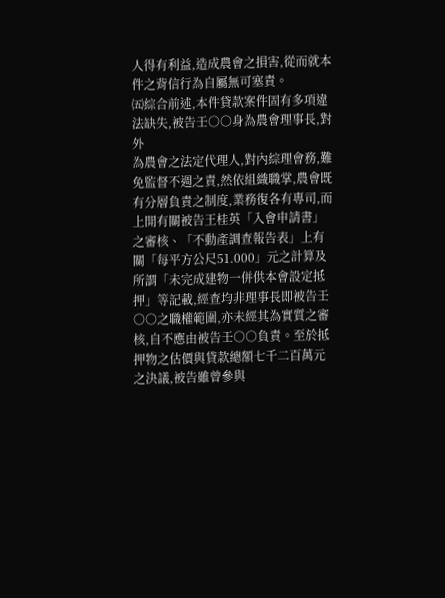人得有利益,造成農會之損害,從而就本件之背信行為自屬無可塞責。
㈤綜合前述,本件貸款案件固有多項違法缺失,被告壬○○身為農會理事長,對外
為農會之法定代理人,對內綜理會務,難免監督不週之責,然依組織職掌,農會既有分層負責之制度,業務復各有專司,而上開有關被告王桂英「入會申請書」之審核、「不動產調查報告表」上有關「每平方公尺51.000」元之計算及所謂「未完成建物一併供本會設定抵押」等記載,經查均非理事長即被告壬○○之職權範圍,亦未經其為實質之審核,自不應由被告壬○○負責。至於抵押物之估價與貸款總額七千二百萬元之決議,被告雖曾參與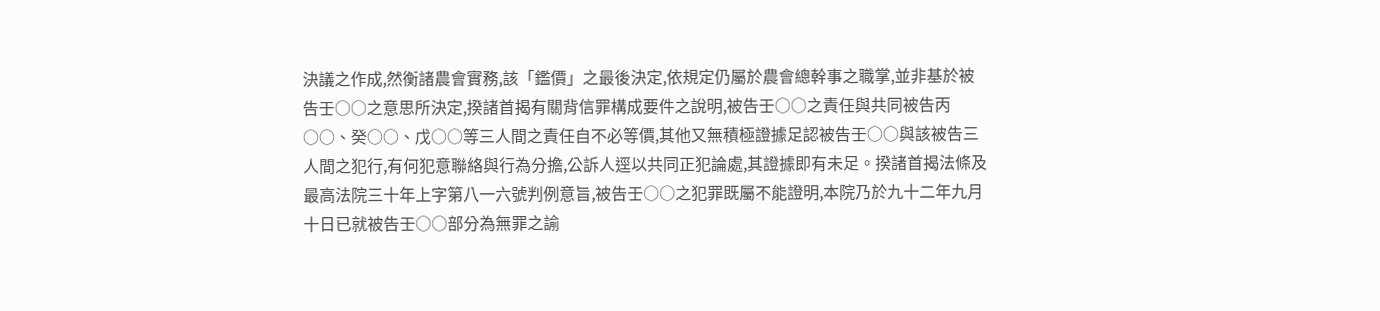決議之作成,然衡諸農會實務,該「鑑價」之最後決定,依規定仍屬於農會總幹事之職掌,並非基於被告壬○○之意思所決定,揆諸首揭有關背信罪構成要件之說明,被告壬○○之責任與共同被告丙○○、癸○○、戊○○等三人間之責任自不必等價,其他又無積極證據足認被告壬○○與該被告三人間之犯行,有何犯意聯絡與行為分擔,公訴人逕以共同正犯論處,其證據即有未足。揆諸首揭法條及最高法院三十年上字第八一六號判例意旨,被告壬○○之犯罪既屬不能證明,本院乃於九十二年九月十日已就被告壬○○部分為無罪之諭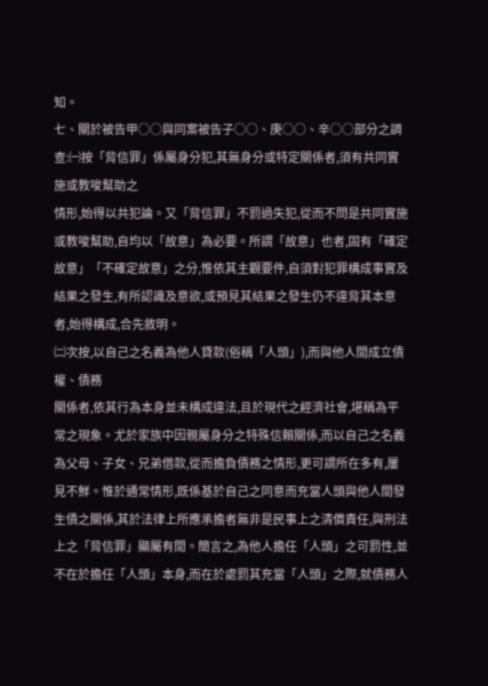知。
七、關於被告甲○○與同案被告子○○、庚○○、辛○○部分之調查:㈠按「背信罪」係屬身分犯,其無身分或特定關係者,須有共同實施或教唆幫助之
情形,始得以共犯論。又「背信罪」不罰過失犯,從而不問是共同實施或教唆幫助,自均以「故意」為必要。所謂「故意」也者,固有「確定故意」「不確定故意」之分,惟依其主觀要件,自須對犯罪構成事實及結果之發生,有所認識及意欲,或預見其結果之發生仍不違背其本意者,始得構成,合先敘明。
㈡次按,以自己之名義為他人貸款(俗稱「人頭」),而與他人間成立債權、債務
關係者,依其行為本身並未構成違法,且於現代之經濟社會,堪稱為平常之現象。尤於家族中因親屬身分之特殊信賴關係,而以自己之名義為父母、子女、兄弟借款,從而擔負債務之情形,更可謂所在多有,屢見不鮮。惟於通常情形,既係基於自己之同意而充當人頭與他人間發生債之關係,其於法律上所應承擔者無非是民事上之清償責任,與刑法上之「背信罪」顯屬有間。簡言之,為他人擔任「人頭」之可罰性,並不在於擔任「人頭」本身,而在於處罰其充當「人頭」之際,就債務人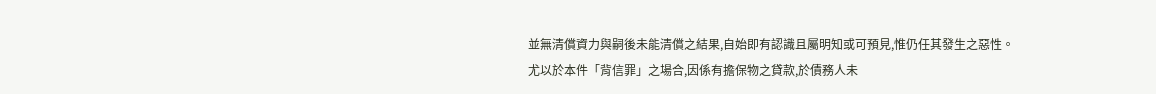並無清償資力與嗣後未能清償之結果,自始即有認識且屬明知或可預見,惟仍任其發生之惡性。尤以於本件「背信罪」之場合,因係有擔保物之貸款,於債務人未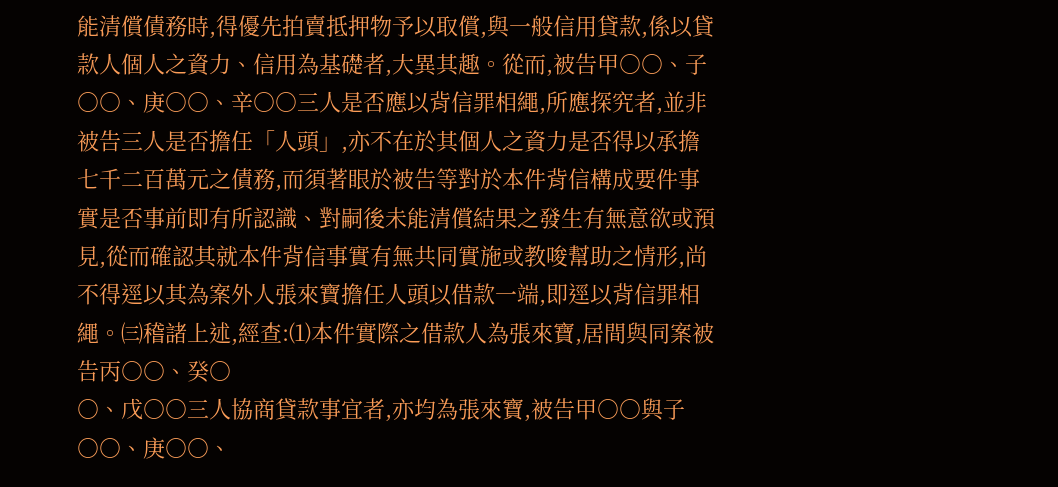能清償債務時,得優先拍賣抵押物予以取償,與一般信用貸款,係以貸款人個人之資力、信用為基礎者,大異其趣。從而,被告甲○○、子○○、庚○○、辛○○三人是否應以背信罪相繩,所應探究者,並非被告三人是否擔任「人頭」,亦不在於其個人之資力是否得以承擔七千二百萬元之債務,而須著眼於被告等對於本件背信構成要件事實是否事前即有所認識、對嗣後未能清償結果之發生有無意欲或預見,從而確認其就本件背信事實有無共同實施或教唆幫助之情形,尚不得逕以其為案外人張來寶擔任人頭以借款一端,即逕以背信罪相繩。㈢稽諸上述,經查:⑴本件實際之借款人為張來寶,居間與同案被告丙○○、癸○
○、戊○○三人協商貸款事宜者,亦均為張來寶,被告甲○○與子○○、庚○○、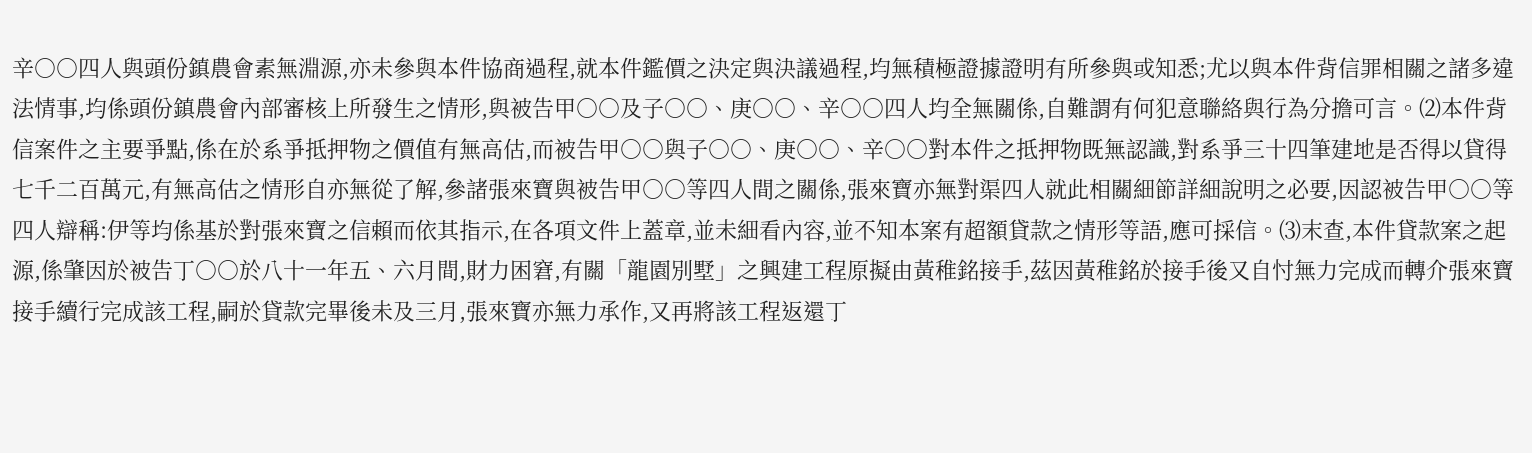辛○○四人與頭份鎮農會素無淵源,亦未參與本件協商過程,就本件鑑價之決定與決議過程,均無積極證據證明有所參與或知悉;尤以與本件背信罪相關之諸多違法情事,均係頭份鎮農會內部審核上所發生之情形,與被告甲○○及子○○、庚○○、辛○○四人均全無關係,自難謂有何犯意聯絡與行為分擔可言。⑵本件背信案件之主要爭點,係在於系爭抵押物之價值有無高估,而被告甲○○與子○○、庚○○、辛○○對本件之抵押物既無認識,對系爭三十四筆建地是否得以貸得七千二百萬元,有無高估之情形自亦無從了解,參諸張來寶與被告甲○○等四人間之關係,張來寶亦無對渠四人就此相關細節詳細說明之必要,因認被告甲○○等四人辯稱:伊等均係基於對張來寶之信賴而依其指示,在各項文件上蓋章,並未細看內容,並不知本案有超額貸款之情形等語,應可採信。⑶末查,本件貸款案之起源,係肇因於被告丁○○於八十一年五、六月間,財力困窘,有關「龍園別墅」之興建工程原擬由黃稚銘接手,茲因黃稚銘於接手後又自忖無力完成而轉介張來寶接手續行完成該工程,嗣於貸款完畢後未及三月,張來寶亦無力承作,又再將該工程返還丁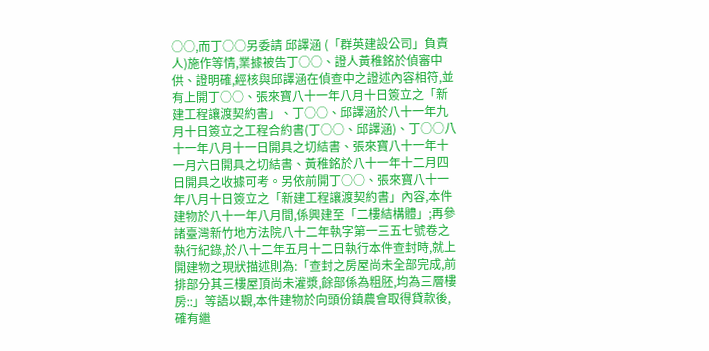○○,而丁○○另委請 邱譯涵 (「群英建設公司」負責人)施作等情,業據被告丁○○、證人黃稚銘於偵審中供、證明確,經核與邱譯涵在偵查中之證述內容相符,並有上開丁○○、張來寶八十一年八月十日簽立之「新建工程讓渡契約書」、丁○○、邱譯涵於八十一年九月十日簽立之工程合約書(丁○○、邱譯涵)、丁○○八十一年八月十一日開具之切結書、張來寶八十一年十一月六日開具之切結書、黃稚銘於八十一年十二月四日開具之收據可考。另依前開丁○○、張來寶八十一年八月十日簽立之「新建工程讓渡契約書」內容,本件建物於八十一年八月間,係興建至「二樓結構體」;再參諸臺灣新竹地方法院八十二年執字第一三五七號卷之執行紀錄,於八十二年五月十二日執行本件查封時,就上開建物之現狀描述則為:「查封之房屋尚未全部完成,前排部分其三樓屋頂尚未灌漿,餘部係為粗胚,均為三層樓房::」等語以觀,本件建物於向頭份鎮農會取得貸款後,確有繼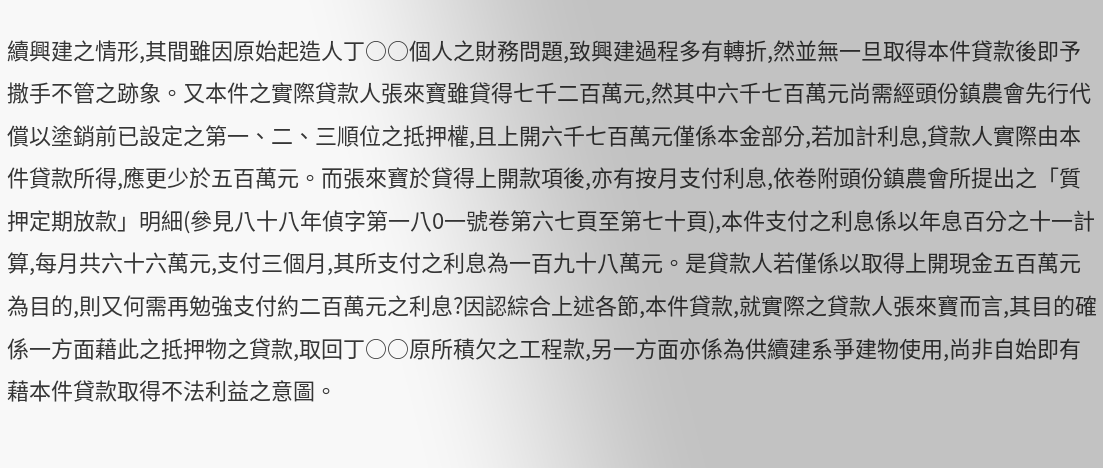續興建之情形,其間雖因原始起造人丁○○個人之財務問題,致興建過程多有轉折,然並無一旦取得本件貸款後即予撒手不管之跡象。又本件之實際貸款人張來寶雖貸得七千二百萬元,然其中六千七百萬元尚需經頭份鎮農會先行代償以塗銷前已設定之第一、二、三順位之抵押權,且上開六千七百萬元僅係本金部分,若加計利息,貸款人實際由本件貸款所得,應更少於五百萬元。而張來寶於貸得上開款項後,亦有按月支付利息,依卷附頭份鎮農會所提出之「質押定期放款」明細(參見八十八年偵字第一八0一號卷第六七頁至第七十頁),本件支付之利息係以年息百分之十一計算,每月共六十六萬元,支付三個月,其所支付之利息為一百九十八萬元。是貸款人若僅係以取得上開現金五百萬元為目的,則又何需再勉強支付約二百萬元之利息?因認綜合上述各節,本件貸款,就實際之貸款人張來寶而言,其目的確係一方面藉此之抵押物之貸款,取回丁○○原所積欠之工程款,另一方面亦係為供續建系爭建物使用,尚非自始即有藉本件貸款取得不法利益之意圖。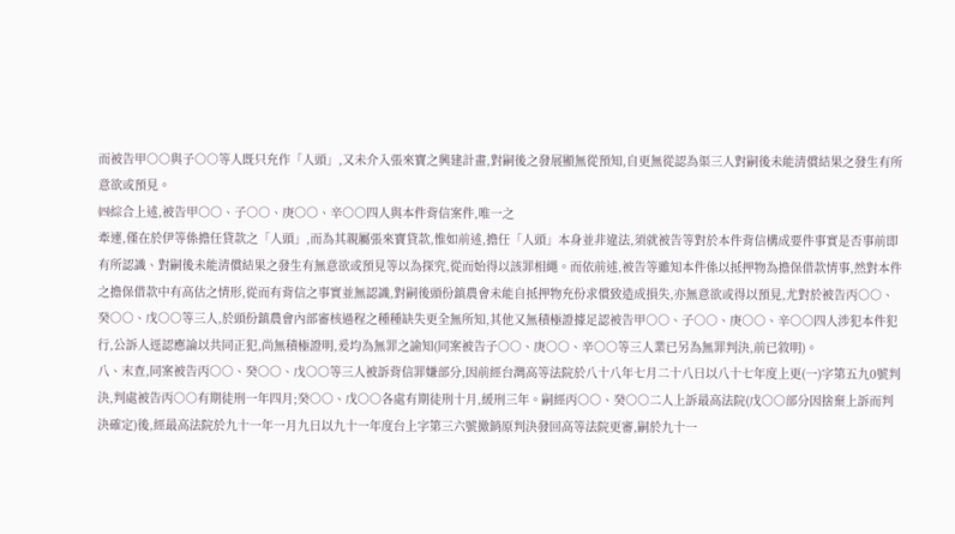而被告甲○○與子○○等人既只充作「人頭」,又未介入張來寶之興建計畫,對嗣後之發展顯無從預知,自更無從認為渠三人對嗣後未能清償結果之發生有所意欲或預見。
㈣綜合上述,被告甲○○、子○○、庚○○、辛○○四人與本件背信案件,唯一之
牽連,僅在於伊等係擔任貸款之「人頭」,而為其親屬張來寶貸款,惟如前述,擔任「人頭」本身並非違法,須就被告等對於本件背信構成要件事實是否事前即有所認識、對嗣後未能清償結果之發生有無意欲或預見等以為探究,從而始得以該罪相繩。而依前述,被告等雖知本件係以抵押物為擔保借款情事,然對本件之擔保借款中有高估之情形,從而有背信之事實並無認識,對嗣後頭份鎮農會未能自抵押物充份求償致造成損失,亦無意欲或得以預見,尤對於被告丙○○、癸○○、戊○○等三人,於頭份鎮農會內部審核過程之種種缺失更全無所知,其他又無積極證據足認被告甲○○、子○○、庚○○、辛○○四人涉犯本件犯行,公訴人逕認應論以共同正犯,尚無積極證明,爰均為無罪之諭知(同案被告子○○、庚○○、辛○○等三人業已另為無罪判決,前已敘明)。
八、末查,同案被告丙○○、癸○○、戊○○等三人被訴背信罪嫌部分,因前經台灣高等法院於八十八年七月二十八日以八十七年度上更(一)字第五九0號判決,判處被告丙○○有期徒刑一年四月;癸○○、戊○○各處有期徒刑十月,緩刑三年。嗣經丙○○、癸○○二人上訴最高法院(戊○○部分因捨棄上訴而判決確定)後,經最高法院於九十一年一月九日以九十一年度台上字第三六號撤銷原判決發回高等法院更審,嗣於九十一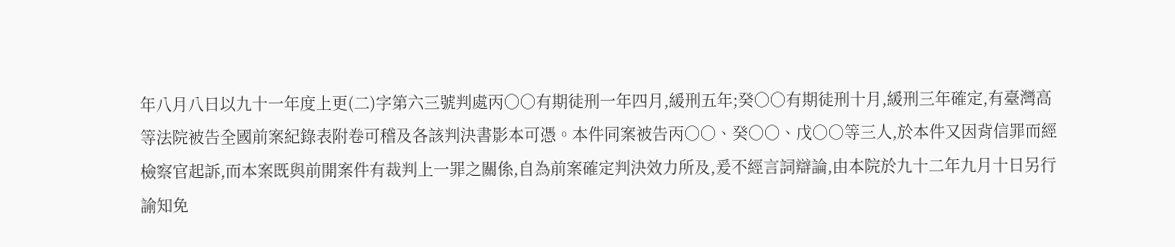年八月八日以九十一年度上更(二)字第六三號判處丙○○有期徒刑一年四月,緩刑五年;癸○○有期徒刑十月,緩刑三年確定,有臺灣高等法院被告全國前案紀錄表附卷可稽及各該判決書影本可憑。本件同案被告丙○○、癸○○、戊○○等三人,於本件又因背信罪而經檢察官起訴,而本案既與前開案件有裁判上一罪之關係,自為前案確定判決效力所及,爰不經言詞辯論,由本院於九十二年九月十日另行諭知免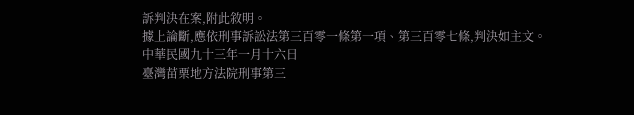訴判決在案,附此敘明。
據上論斷,應依刑事訴訟法第三百零一條第一項、第三百零七條,判決如主文。
中華民國九十三年一月十六日
臺灣苗栗地方法院刑事第三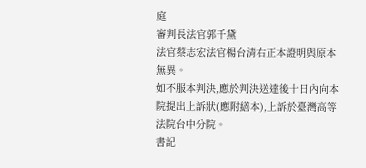庭
審判長法官郭千黛
法官蔡志宏法官楊台清右正本證明與原本無異。
如不服本判決,應於判決送達後十日內向本院提出上訴狀(應附繕本),上訴於臺灣高等法院台中分院。
書記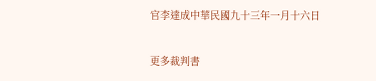官李達成中華民國九十三年一月十六日

更多裁判書